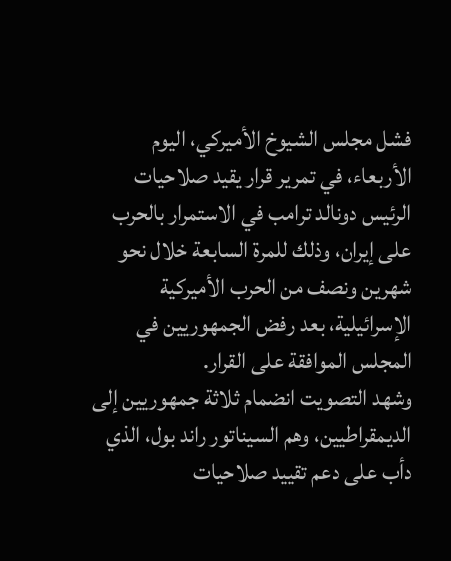فشل مجلس الشيوخ الأميركي، اليوم الأربعاء، في تمرير قرار يقيد صلاحيات الرئيس دونالد ترامب في الاستمرار بالحرب على إيران، وذلك للمرة السابعة خلال نحو شهرين ونصف من الحرب الأميركية الإسرائيلية، بعد رفض الجمهوريين في المجلس الموافقة على القرار.
وشهد التصويت انضمام ثلاثة جمهوريين إلى الديمقراطيين، وهم السيناتور راند بول، الذي دأب على دعم تقييد صلاحيات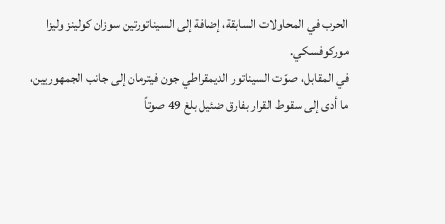الحرب في المحاولات السابقة، إضافة إلى السيناتورتين سوزان كولينز وليزا موركوفسكي.
في المقابل، صوّت السيناتور الديمقراطي جون فيترمان إلى جانب الجمهوريين، ما أدى إلى سقوط القرار بفارق ضئيل بلغ 49 صوتاً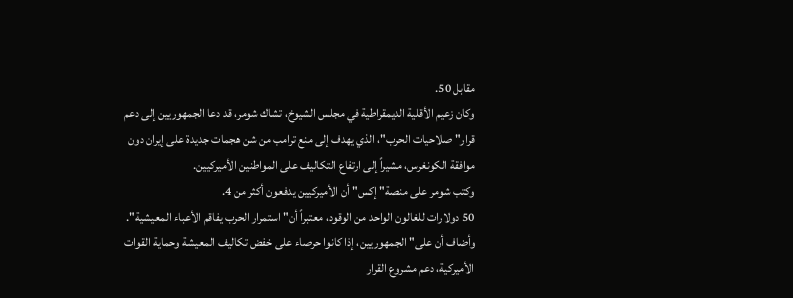مقابل 50.
وكان زعيم الأقلية الديمقراطية في مجلس الشيوخ، تشاك شومر، قد دعا الجمهوريين إلى دعم قرار" صلاحيات الحرب"، الذي يهدف إلى منع ترامب من شن هجمات جديدة على إيران دون موافقة الكونغرس، مشيراً إلى ارتفاع التكاليف على المواطنين الأميركيين.
وكتب شومر على منصة" إكس" أن الأميركيين يدفعون أكثر من 4.
50 دولارات للغالون الواحد من الوقود، معتبراً أن" استمرار الحرب يفاقم الأعباء المعيشية".
وأضاف أن على" الجمهوريين، إذا كانوا حرصاء على خفض تكاليف المعيشة وحماية القوات الأميركية، دعم مشروع القرار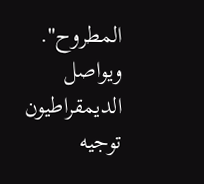المطروح".
ويواصل الديمقراطيون توجيه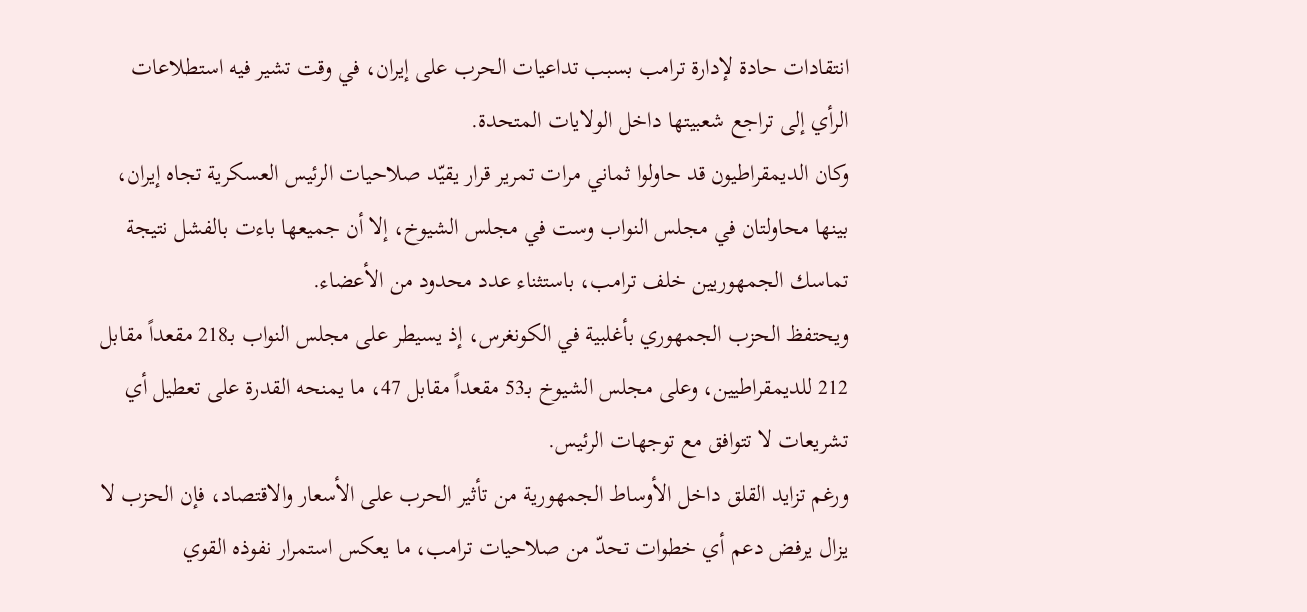انتقادات حادة لإدارة ترامب بسبب تداعيات الحرب على إيران، في وقت تشير فيه استطلاعات الرأي إلى تراجع شعبيتها داخل الولايات المتحدة.
وكان الديمقراطيون قد حاولوا ثماني مرات تمرير قرار يقيّد صلاحيات الرئيس العسكرية تجاه إيران، بينها محاولتان في مجلس النواب وست في مجلس الشيوخ، إلا أن جميعها باءت بالفشل نتيجة تماسك الجمهوريين خلف ترامب، باستثناء عدد محدود من الأعضاء.
ويحتفظ الحزب الجمهوري بأغلبية في الكونغرس، إذ يسيطر على مجلس النواب بـ218 مقعداً مقابل 212 للديمقراطيين، وعلى مجلس الشيوخ بـ53 مقعداً مقابل 47، ما يمنحه القدرة على تعطيل أي تشريعات لا تتوافق مع توجهات الرئيس.
ورغم تزايد القلق داخل الأوساط الجمهورية من تأثير الحرب على الأسعار والاقتصاد، فإن الحزب لا يزال يرفض دعم أي خطوات تحدّ من صلاحيات ترامب، ما يعكس استمرار نفوذه القوي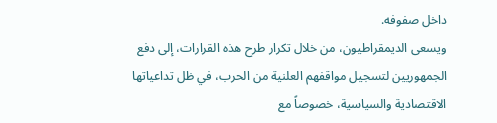داخل صفوفه.
ويسعى الديمقراطيون، من خلال تكرار طرح هذه القرارات، إلى دفع الجمهوريين لتسجيل مواقفهم العلنية من الحرب، في ظل تداعياتها الاقتصادية والسياسية، خصوصاً مع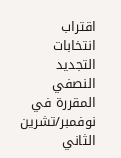اقتراب انتخابات التجديد النصفي المقررة في نوفمبر/تشرين الثاني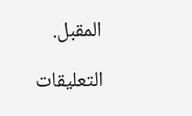المقبل.

التعليقات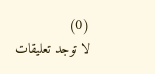(0)
لا توجد تعليقات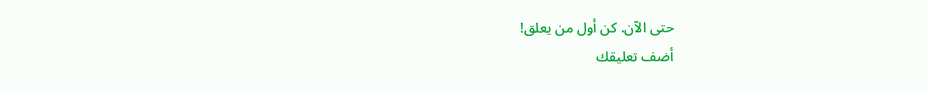حتى الآن. كن أول من يعلق!
أضف تعليقك